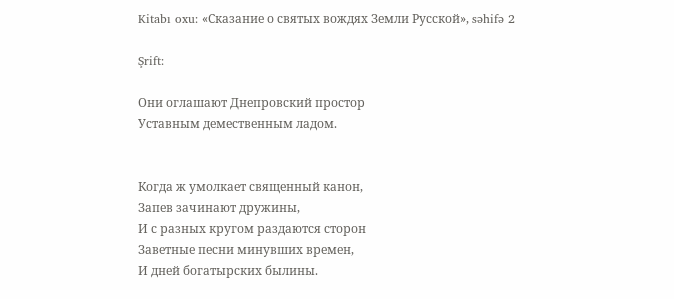Kitabı oxu: «Сказание о святых вождях Земли Русской», səhifə 2

Şrift:

Они оглашают Днепровский простор
Уставным демественным ладом.


Когда ж умолкает священный канон,
Запев зачинают дружины,
И с разных кругом раздаются сторон
Заветные песни минувших времен,
И дней богатырских былины.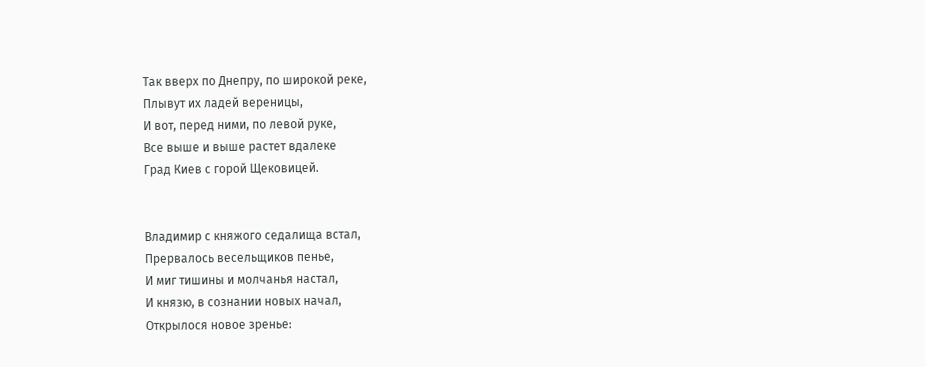Так вверх по Днепру, по широкой реке,
Плывут их ладей вереницы,
И вот, перед ними, по левой руке,
Все выше и выше растет вдалеке
Град Киев с горой Щековицей.


Владимир с княжого седалища встал,
Прервалось весельщиков пенье,
И миг тишины и молчанья настал,
И князю, в сознании новых начал,
Открылося новое зренье: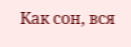Как сон, вся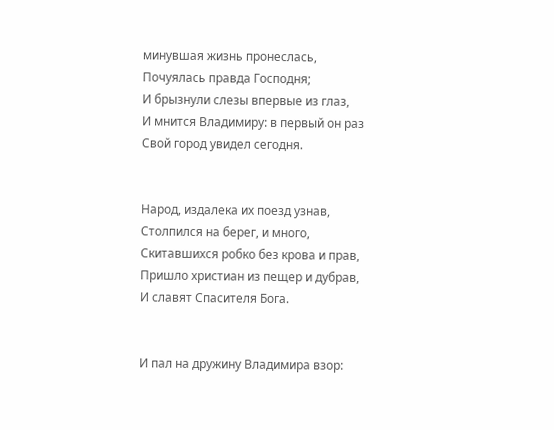минувшая жизнь пронеслась,
Почуялась правда Господня;
И брызнули слезы впервые из глаз,
И мнится Владимиру: в первый он раз
Свой город увидел сегодня.


Народ, издалека их поезд узнав,
Столпился на берег, и много,
Скитавшихся робко без крова и прав,
Пришло христиан из пещер и дубрав,
И славят Спасителя Бога.


И пал на дружину Владимира взор: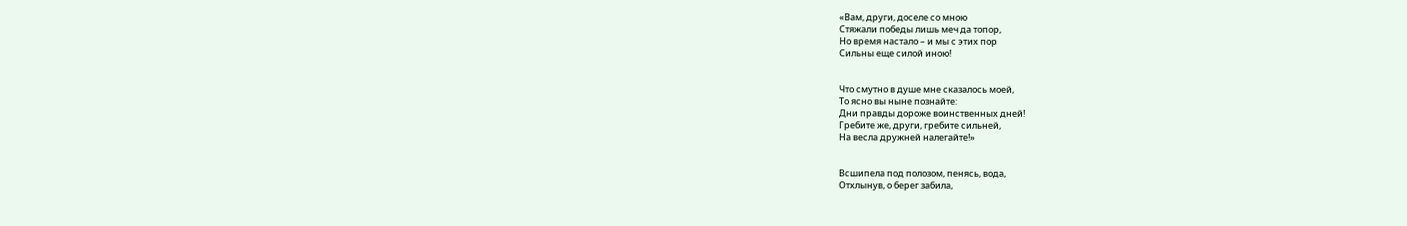«Вам, други, доселе со мною
Стяжали победы лишь меч да топор,
Но время настало – и мы с этих пор
Сильны еще силой иною!


Что смутно в душе мне сказалось моей,
То ясно вы ныне познайте:
Дни правды дороже воинственных дней!
Гребите же, други, гребите сильней,
На весла дружней налегайте!»


Всшипела под полозом, пенясь, вода,
Отхлынув, о берег забила,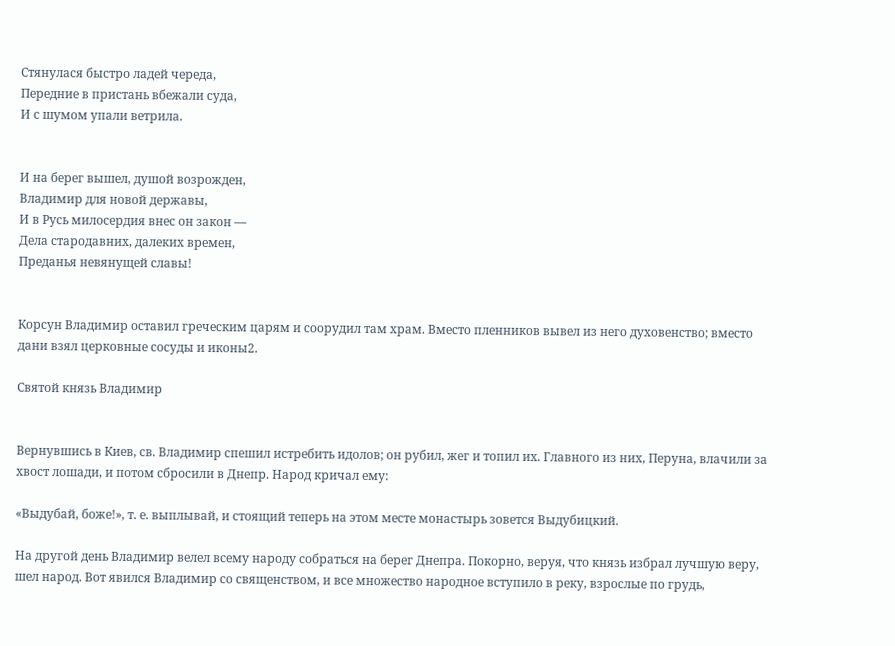Стянулася быстро ладей череда,
Передние в пристань вбежали суда,
И с шумом упали ветрила.


И на берег вышел, душой возрожден,
Владимир для новой державы,
И в Русь милосердия внес он закон —
Дела стародавних, далеких времен,
Преданья невянущей славы!


Корсун Владимир оставил греческим царям и соорудил там храм. Вместо пленников вывел из него духовенство; вместо дани взял церковные сосуды и иконы2.

Святой князь Владимир


Вернувшись в Киев, св. Владимир спешил истребить идолов; он рубил, жег и топил их. Главного из них, Перуна, влачили за хвост лошади, и потом сбросили в Днепр. Народ кричал ему:

«Выдубай, боже!», т. е. выплывай, и стоящий теперь на этом месте монастырь зовется Выдубицкий.

На другой день Владимир велел всему народу собраться на берег Днепра. Покорно, веруя, что князь избрал лучшую веру, шел народ. Вот явился Владимир со священством, и все множество народное вступило в реку, взрослые по грудь,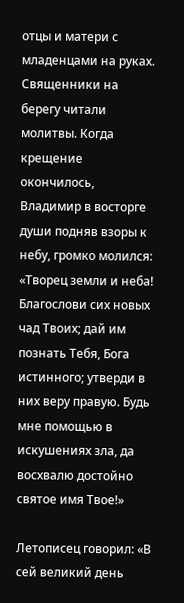отцы и матери с младенцами на руках. Священники на берегу читали молитвы. Когда крещение окончилось, Владимир в восторге души подняв взоры к небу, громко молился: «Творец земли и неба! Благослови сих новых чад Твоих; дай им познать Тебя, Бога истинного; утверди в них веру правую. Будь мне помощью в искушениях зла, да восхвалю достойно святое имя Твое!»

Летописец говорил: «В сей великий день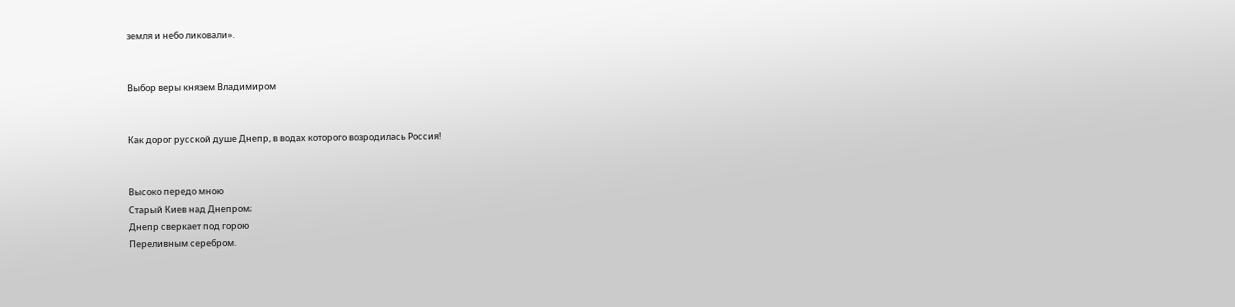земля и небо ликовали».


Выбор веры князем Владимиром


Как дорог русской душе Днепр, в водах которого возродилась Россия!


Высоко передо мною
Старый Киев над Днепром;
Днепр сверкает под горою
Переливным серебром.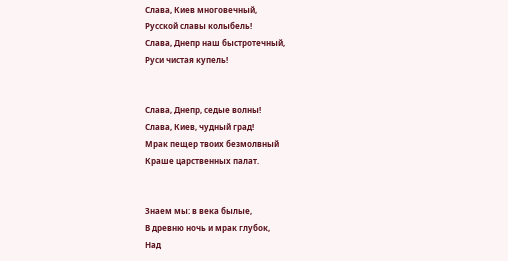Слава, Киев многовечный,
Русской славы колыбель!
Слава, Днепр наш быстротечный,
Руси чистая купель!


Слава, Днепр, седые волны!
Слава, Киев, чудный град!
Мрак пещер твоих безмолвный
Краше царственных палат.


Знаем мы: в века былые,
В древню ночь и мрак глубок,
Над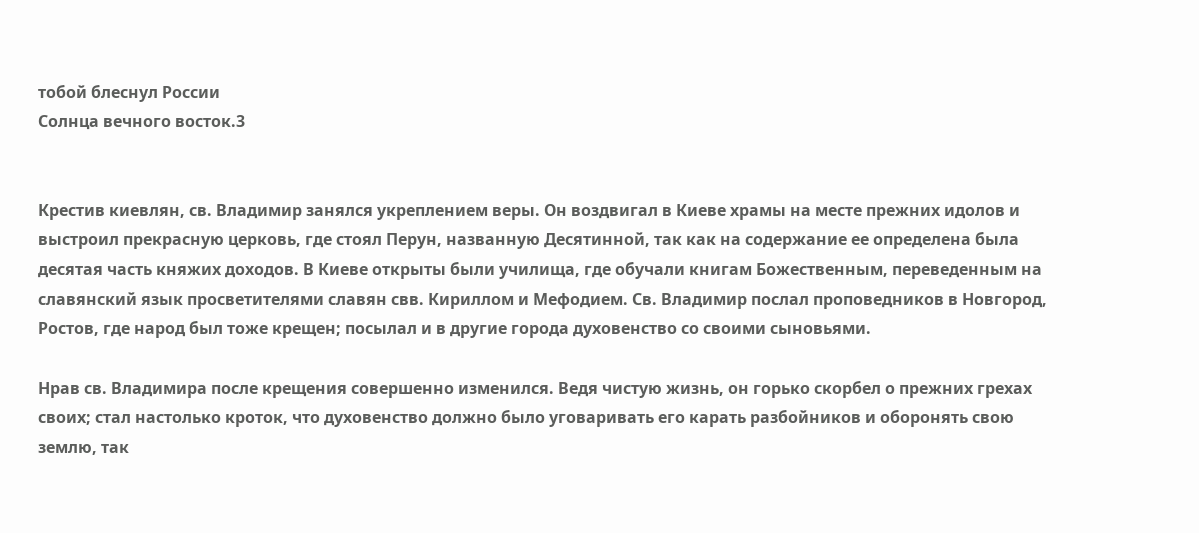тобой блеснул России
Солнца вечного восток.3


Крестив киевлян, св. Владимир занялся укреплением веры. Он воздвигал в Киеве храмы на месте прежних идолов и выстроил прекрасную церковь, где стоял Перун, названную Десятинной, так как на содержание ее определена была десятая часть княжих доходов. В Киеве открыты были училища, где обучали книгам Божественным, переведенным на славянский язык просветителями славян свв. Кириллом и Мефодием. Св. Владимир послал проповедников в Новгород, Ростов, где народ был тоже крещен; посылал и в другие города духовенство со своими сыновьями.

Нрав св. Владимира после крещения совершенно изменился. Ведя чистую жизнь, он горько скорбел о прежних грехах своих; стал настолько кроток, что духовенство должно было уговаривать его карать разбойников и оборонять свою землю, так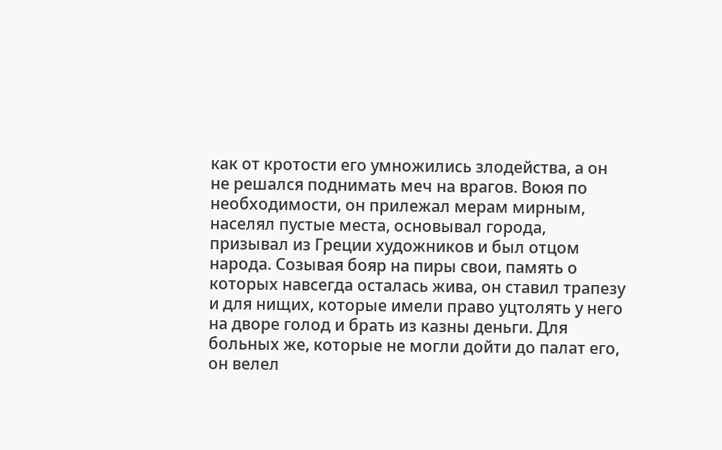как от кротости его умножились злодейства, а он не решался поднимать меч на врагов. Воюя по необходимости, он прилежал мерам мирным, населял пустые места, основывал города, призывал из Греции художников и был отцом народа. Созывая бояр на пиры свои, память о которых навсегда осталась жива, он ставил трапезу и для нищих, которые имели право уцтолять у него на дворе голод и брать из казны деньги. Для больных же, которые не могли дойти до палат его, он велел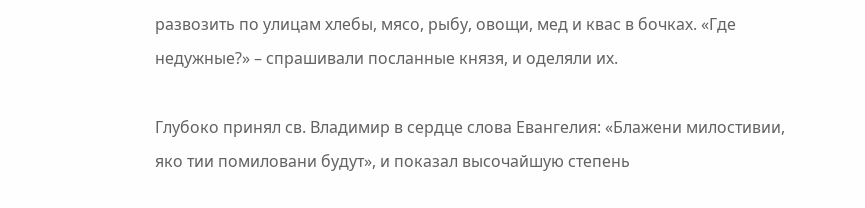развозить по улицам хлебы, мясо, рыбу, овощи, мед и квас в бочках. «Где недужные?» – спрашивали посланные князя, и оделяли их.

Глубоко принял св. Владимир в сердце слова Евангелия: «Блажени милостивии, яко тии помиловани будут», и показал высочайшую степень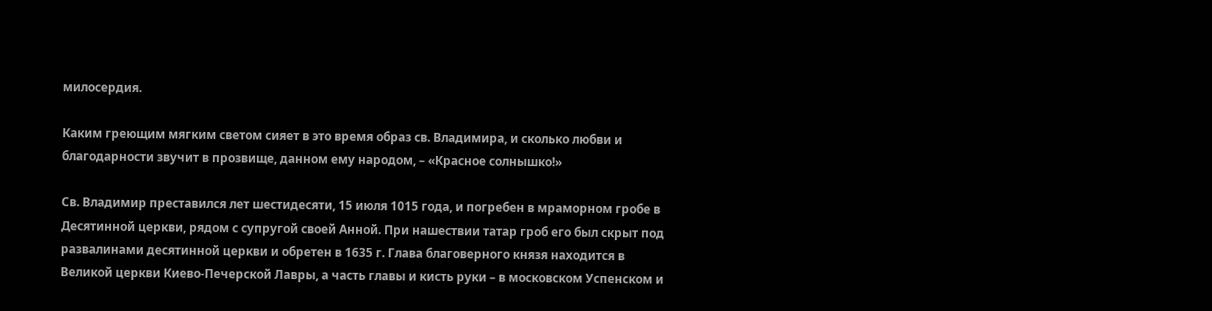милосердия.

Каким греющим мягким светом сияет в это время образ св. Владимира, и сколько любви и благодарности звучит в прозвище, данном ему народом, – «Красное солнышко!»

Св. Владимир преставился лет шестидесяти, 15 июля 1015 года, и погребен в мраморном гробе в Десятинной церкви, рядом с супругой своей Анной. При нашествии татар гроб его был скрыт под развалинами десятинной церкви и обретен в 1635 г. Глава благоверного князя находится в Великой церкви Киево-Печерской Лавры, а часть главы и кисть руки – в московском Успенском и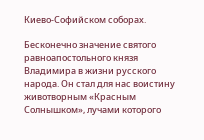Киево-Софийском соборах.

Бесконечно значение святого равноапостольного князя Владимира в жизни русского народа. Он стал для нас воистину животворным «Красным Солнышком», лучами которого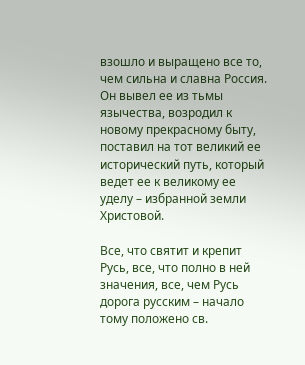взошло и выращено все то, чем сильна и славна Россия. Он вывел ее из тьмы язычества, возродил к новому прекрасному быту, поставил на тот великий ее исторический путь, который ведет ее к великому ее уделу – избранной земли Христовой.

Все, что святит и крепит Русь, все, что полно в ней значения, все, чем Русь дорога русским – начало тому положено св.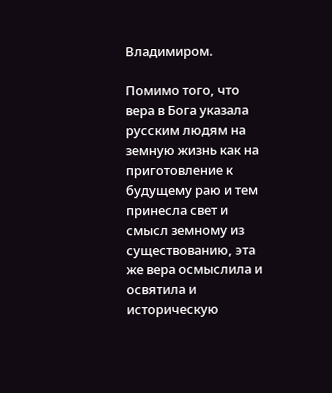Владимиром.

Помимо того, что вера в Бога указала русским людям на земную жизнь как на приготовление к будущему раю и тем принесла свет и смысл земному из существованию, эта же вера осмыслила и освятила и историческую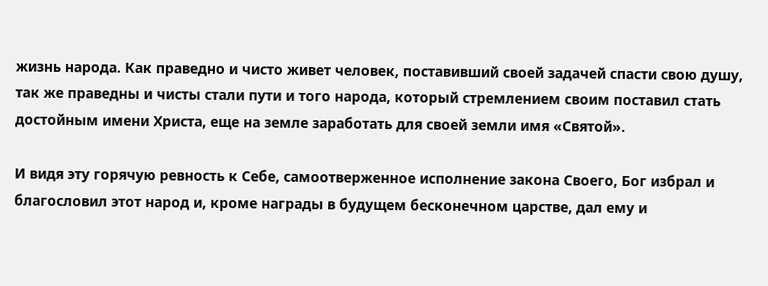жизнь народа. Как праведно и чисто живет человек, поставивший своей задачей спасти свою душу, так же праведны и чисты стали пути и того народа, который стремлением своим поставил стать достойным имени Христа, еще на земле заработать для своей земли имя «Святой».

И видя эту горячую ревность к Себе, самоотверженное исполнение закона Своего, Бог избрал и благословил этот народ и, кроме награды в будущем бесконечном царстве, дал ему и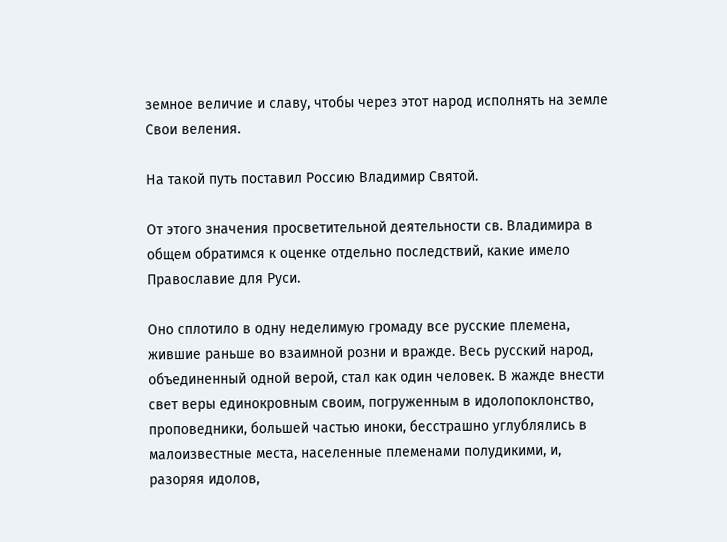земное величие и славу, чтобы через этот народ исполнять на земле Свои веления.

На такой путь поставил Россию Владимир Святой.

От этого значения просветительной деятельности св. Владимира в общем обратимся к оценке отдельно последствий, какие имело Православие для Руси.

Оно сплотило в одну неделимую громаду все русские племена, жившие раньше во взаимной розни и вражде. Весь русский народ, объединенный одной верой, стал как один человек. В жажде внести свет веры единокровным своим, погруженным в идолопоклонство, проповедники, большей частью иноки, бесстрашно углублялись в малоизвестные места, населенные племенами полудикими, и, разоряя идолов,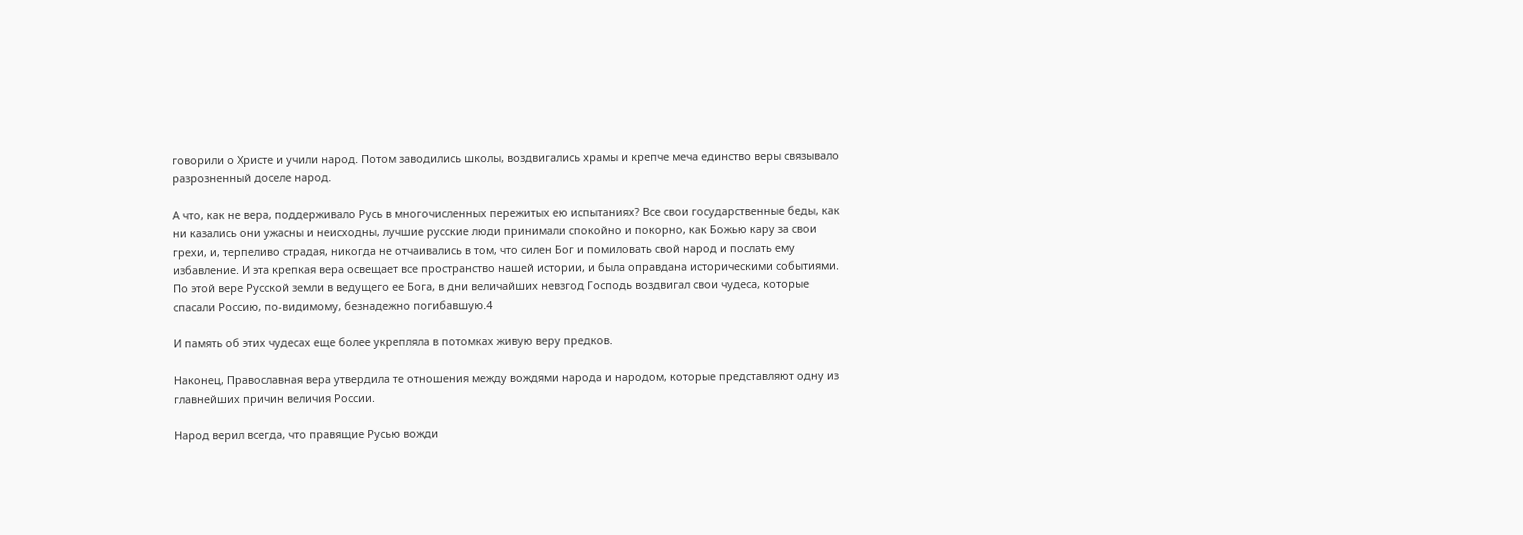говорили о Христе и учили народ. Потом заводились школы, воздвигались храмы и крепче меча единство веры связывало разрозненный доселе народ.

А что, как не вера, поддерживало Русь в многочисленных пережитых ею испытаниях? Все свои государственные беды, как ни казались они ужасны и неисходны, лучшие русские люди принимали спокойно и покорно, как Божью кару за свои грехи, и, терпеливо страдая, никогда не отчаивались в том, что силен Бог и помиловать свой народ и послать ему избавление. И эта крепкая вера освещает все пространство нашей истории, и была оправдана историческими событиями. По этой вере Русской земли в ведущего ее Бога, в дни величайших невзгод Господь воздвигал свои чудеса, которые спасали Россию, по-видимому, безнадежно погибавшую.4

И память об этих чудесах еще более укрепляла в потомках живую веру предков.

Наконец, Православная вера утвердила те отношения между вождями народа и народом, которые представляют одну из главнейших причин величия России.

Народ верил всегда, что правящие Русью вожди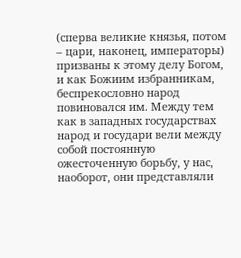(сперва великие князья, потом – цари, наконец, императоры) призваны к этому делу Богом, и как Божиим избранникам, беспрекословно народ повиновался им. Между тем как в западных государствах народ и государи вели между собой постоянную ожесточенную борьбу, у нас, наоборот, они представляли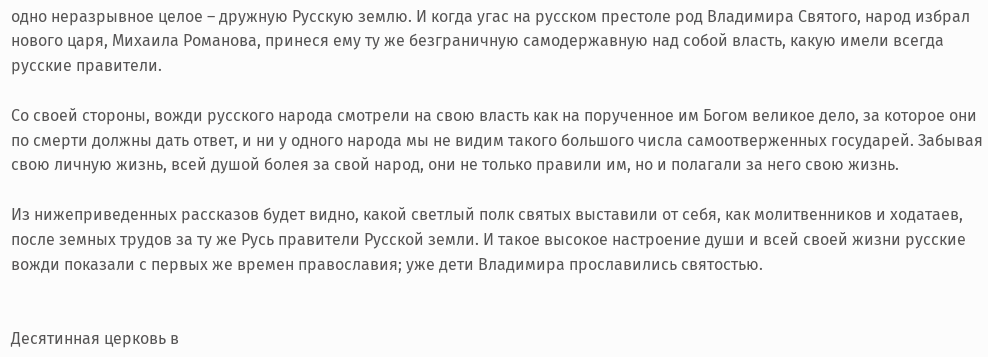одно неразрывное целое – дружную Русскую землю. И когда угас на русском престоле род Владимира Святого, народ избрал нового царя, Михаила Романова, принеся ему ту же безграничную самодержавную над собой власть, какую имели всегда русские правители.

Со своей стороны, вожди русского народа смотрели на свою власть как на порученное им Богом великое дело, за которое они по смерти должны дать ответ, и ни у одного народа мы не видим такого большого числа самоотверженных государей. Забывая свою личную жизнь, всей душой болея за свой народ, они не только правили им, но и полагали за него свою жизнь.

Из нижеприведенных рассказов будет видно, какой светлый полк святых выставили от себя, как молитвенников и ходатаев, после земных трудов за ту же Русь правители Русской земли. И такое высокое настроение души и всей своей жизни русские вожди показали с первых же времен православия; уже дети Владимира прославились святостью.


Десятинная церковь в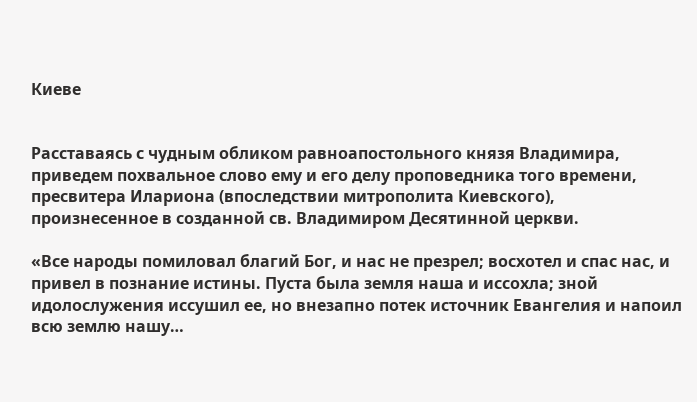Киеве


Расставаясь с чудным обликом равноапостольного князя Владимира, приведем похвальное слово ему и его делу проповедника того времени, пресвитера Илариона (впоследствии митрополита Киевского), произнесенное в созданной св. Владимиром Десятинной церкви.

«Все народы помиловал благий Бог, и нас не презрел; восхотел и спас нас, и привел в познание истины. Пуста была земля наша и иссохла; зной идолослужения иссушил ее, но внезапно потек источник Евангелия и напоил всю землю нашу…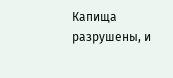Капища разрушены, и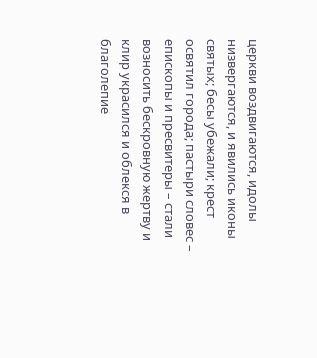церкви воздвигаются, идолы низвергаются, и явились иконы святых; бесы убежали; крест освятил города; пастыри словес – епископы и пресвитеры – стали возносить бескровную жертву и клир украсился и облекся в благолепие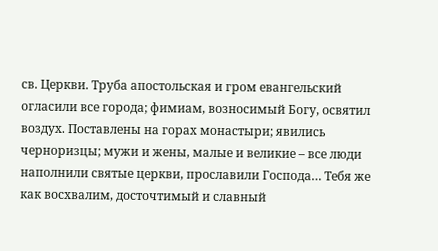св. Церкви. Труба апостольская и гром евангельский огласили все города; фимиам, возносимый Богу, освятил воздух. Поставлены на горах монастыри; явились черноризцы; мужи и жены, малые и великие – все люди наполнили святые церкви, прославили Господа… Тебя же как восхвалим, досточтимый и славный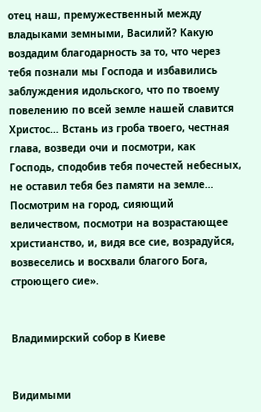отец наш, премужественный между владыками земными, Василий? Какую воздадим благодарность за то, что через тебя познали мы Господа и избавились заблуждения идольского, что по твоему повелению по всей земле нашей славится Христос… Встань из гроба твоего, честная глава, возведи очи и посмотри, как Господь, сподобив тебя почестей небесных, не оставил тебя без памяти на земле… Посмотрим на город, сияющий величеством, посмотри на возрастающее христианство, и, видя все сие, возрадуйся, возвеселись и восхвали благого Бога, строющего сие».


Владимирский собор в Киеве


Видимыми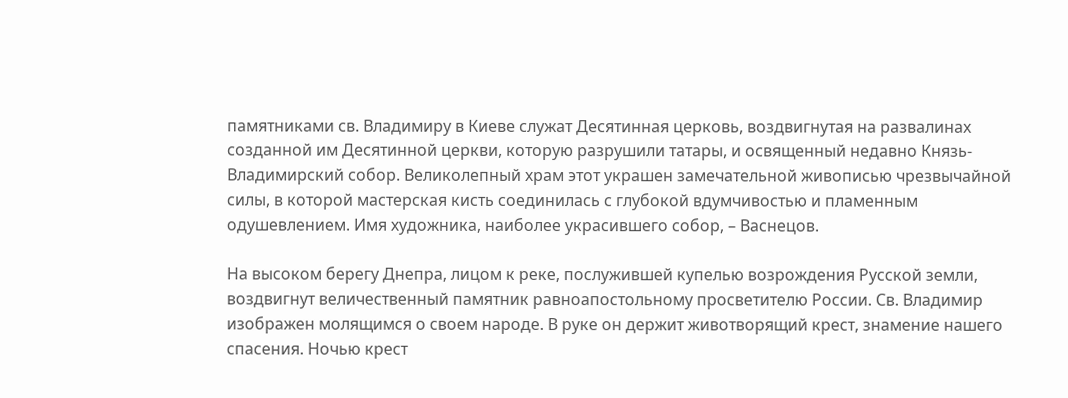памятниками св. Владимиру в Киеве служат Десятинная церковь, воздвигнутая на развалинах созданной им Десятинной церкви, которую разрушили татары, и освященный недавно Князь-Владимирский собор. Великолепный храм этот украшен замечательной живописью чрезвычайной силы, в которой мастерская кисть соединилась с глубокой вдумчивостью и пламенным одушевлением. Имя художника, наиболее украсившего собор, – Васнецов.

На высоком берегу Днепра, лицом к реке, послужившей купелью возрождения Русской земли, воздвигнут величественный памятник равноапостольному просветителю России. Св. Владимир изображен молящимся о своем народе. В руке он держит животворящий крест, знамение нашего спасения. Ночью крест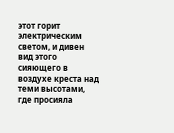этот горит электрическим светом, и дивен вид этого сияющего в воздухе креста над теми высотами, где просияла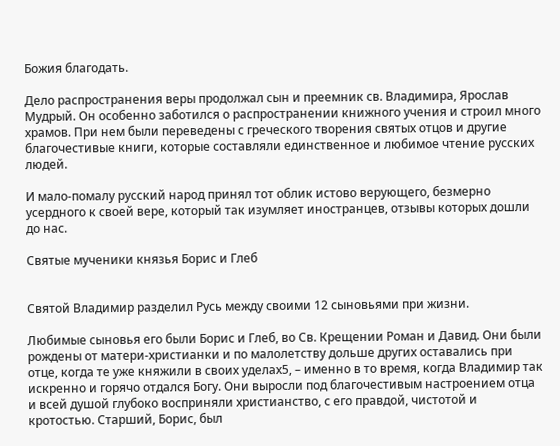Божия благодать.

Дело распространения веры продолжал сын и преемник св. Владимира, Ярослав Мудрый. Он особенно заботился о распространении книжного учения и строил много храмов. При нем были переведены с греческого творения святых отцов и другие благочестивые книги, которые составляли единственное и любимое чтение русских людей.

И мало-помалу русский народ принял тот облик истово верующего, безмерно усердного к своей вере, который так изумляет иностранцев, отзывы которых дошли до нас.

Святые мученики князья Борис и Глеб


Святой Владимир разделил Русь между своими 12 сыновьями при жизни.

Любимые сыновья его были Борис и Глеб, во Св. Крещении Роман и Давид. Они были рождены от матери-христианки и по малолетству дольше других оставались при отце, когда те уже княжили в своих уделах5, – именно в то время, когда Владимир так искренно и горячо отдался Богу. Они выросли под благочестивым настроением отца и всей душой глубоко восприняли христианство, с его правдой, чистотой и кротостью. Старший, Борис, был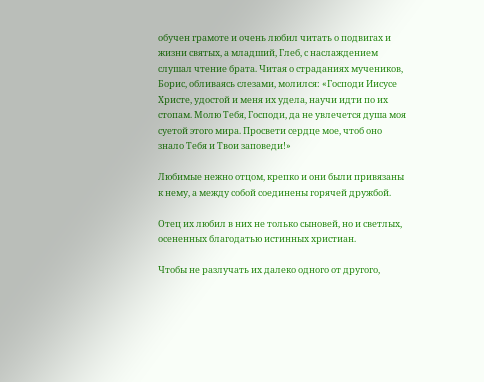обучен грамоте и очень любил читать о подвигах и жизни святых, а младший, Глеб, с наслаждением слушал чтение брата. Читая о страданиях мучеников, Борис, обливаясь слезами, молился: «Господи Иисусе Христе, удостой и меня их удела, научи идти по их стопам. Молю Тебя, Господи, да не увлечется душа моя суетой этого мира. Просвети сердце мое, чтоб оно знало Тебя и Твои заповеди!»

Любимые нежно отцом, крепко и они были привязаны к нему, а между собой соединены горячей дружбой.

Отец их любил в них не только сыновей, но и светлых, осененных благодатью истинных христиан.

Чтобы не разлучать их далеко одного от другого,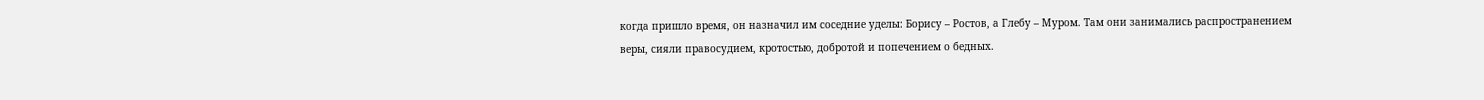когда пришло время, он назначил им соседние уделы: Борису – Ростов, а Глебу – Муром. Там они занимались распространением веры, сияли правосудием, кротостью, добротой и попечением о бедных.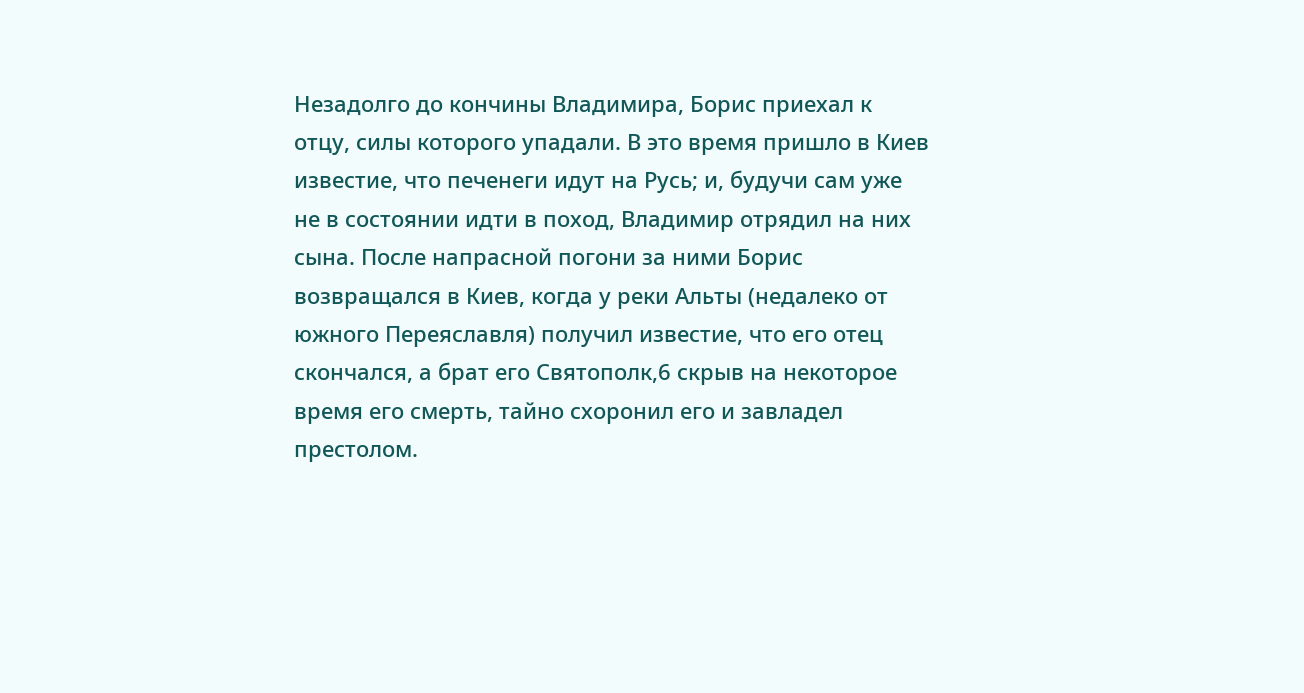Незадолго до кончины Владимира, Борис приехал к отцу, силы которого упадали. В это время пришло в Киев известие, что печенеги идут на Русь; и, будучи сам уже не в состоянии идти в поход, Владимир отрядил на них сына. После напрасной погони за ними Борис возвращался в Киев, когда у реки Альты (недалеко от южного Переяславля) получил известие, что его отец скончался, а брат его Святополк,6 скрыв на некоторое время его смерть, тайно схоронил его и завладел престолом.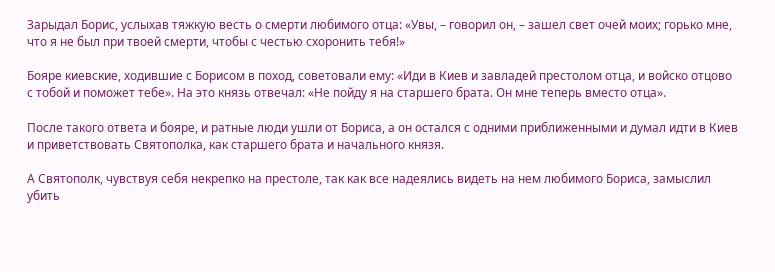Зарыдал Борис, услыхав тяжкую весть о смерти любимого отца: «Увы, – говорил он, – зашел свет очей моих; горько мне, что я не был при твоей смерти, чтобы с честью схоронить тебя!»

Бояре киевские, ходившие с Борисом в поход, советовали ему: «Иди в Киев и завладей престолом отца, и войско отцово с тобой и поможет тебе». На это князь отвечал: «Не пойду я на старшего брата. Он мне теперь вместо отца».

После такого ответа и бояре, и ратные люди ушли от Бориса, а он остался с одними приближенными и думал идти в Киев и приветствовать Святополка, как старшего брата и начального князя.

А Святополк, чувствуя себя некрепко на престоле, так как все надеялись видеть на нем любимого Бориса, замыслил убить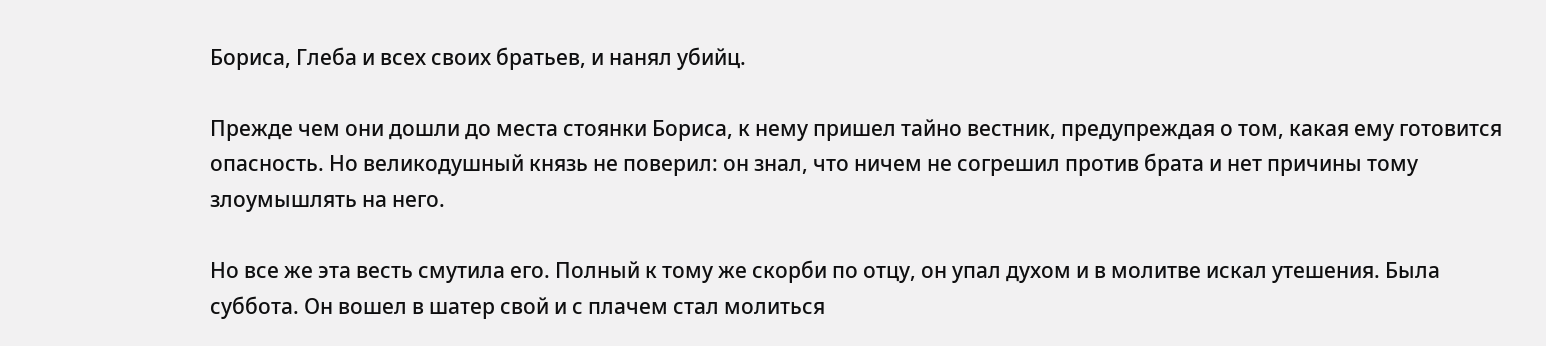Бориса, Глеба и всех своих братьев, и нанял убийц.

Прежде чем они дошли до места стоянки Бориса, к нему пришел тайно вестник, предупреждая о том, какая ему готовится опасность. Но великодушный князь не поверил: он знал, что ничем не согрешил против брата и нет причины тому злоумышлять на него.

Но все же эта весть смутила его. Полный к тому же скорби по отцу, он упал духом и в молитве искал утешения. Была суббота. Он вошел в шатер свой и с плачем стал молиться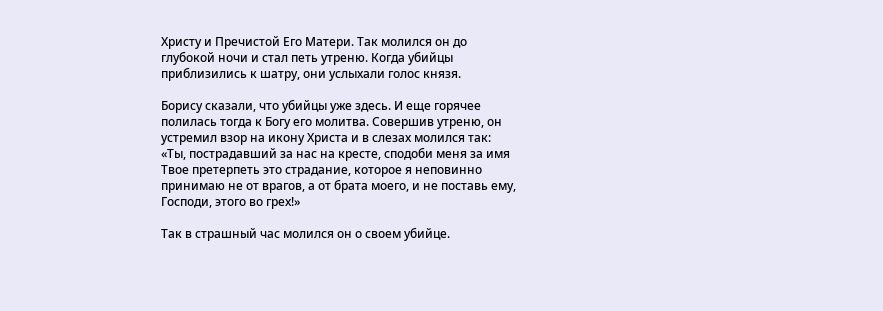Христу и Пречистой Его Матери. Так молился он до глубокой ночи и стал петь утреню. Когда убийцы приблизились к шатру, они услыхали голос князя.

Борису сказали, что убийцы уже здесь. И еще горячее полилась тогда к Богу его молитва. Совершив утреню, он устремил взор на икону Христа и в слезах молился так: «Ты, пострадавший за нас на кресте, сподоби меня за имя Твое претерпеть это страдание, которое я неповинно принимаю не от врагов, а от брата моего, и не поставь ему, Господи, этого во грех!»

Так в страшный час молился он о своем убийце.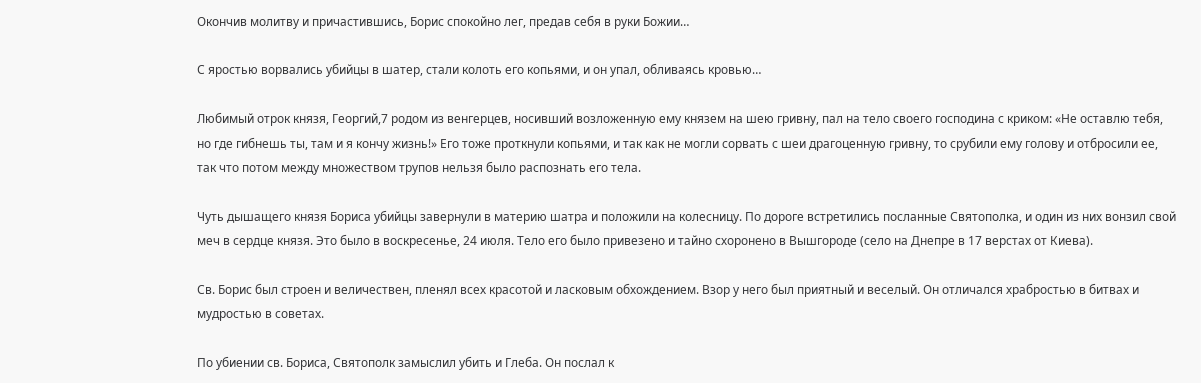Окончив молитву и причастившись, Борис спокойно лег, предав себя в руки Божии…

С яростью ворвались убийцы в шатер, стали колоть его копьями, и он упал, обливаясь кровью…

Любимый отрок князя, Георгий,7 родом из венгерцев, носивший возложенную ему князем на шею гривну, пал на тело своего господина с криком: «Не оставлю тебя, но где гибнешь ты, там и я кончу жизнь!» Его тоже проткнули копьями, и так как не могли сорвать с шеи драгоценную гривну, то срубили ему голову и отбросили ее, так что потом между множеством трупов нельзя было распознать его тела.

Чуть дышащего князя Бориса убийцы завернули в материю шатра и положили на колесницу. По дороге встретились посланные Святополка, и один из них вонзил свой меч в сердце князя. Это было в воскресенье, 24 июля. Тело его было привезено и тайно схоронено в Вышгороде (село на Днепре в 17 верстах от Киева).

Св. Борис был строен и величествен, пленял всех красотой и ласковым обхождением. Взор у него был приятный и веселый. Он отличался храбростью в битвах и мудростью в советах.

По убиении св. Бориса, Святополк замыслил убить и Глеба. Он послал к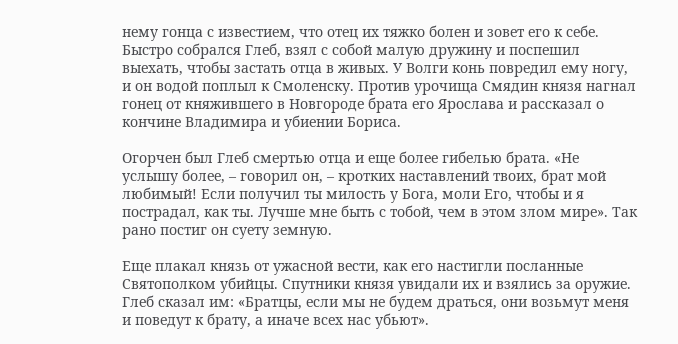нему гонца с известием, что отец их тяжко болен и зовет его к себе. Быстро собрался Глеб, взял с собой малую дружину и поспешил выехать, чтобы застать отца в живых. У Волги конь повредил ему ногу, и он водой поплыл к Смоленску. Против урочища Смядин князя нагнал гонец от княжившего в Новгороде брата его Ярослава и рассказал о кончине Владимира и убиении Бориса.

Огорчен был Глеб смертью отца и еще более гибелью брата. «Не услышу более, – говорил он, – кротких наставлений твоих, брат мой любимый! Если получил ты милость у Бога, моли Его, чтобы и я пострадал, как ты. Лучше мне быть с тобой, чем в этом злом мире». Так рано постиг он суету земную.

Еще плакал князь от ужасной вести, как его настигли посланные Святополком убийцы. Спутники князя увидали их и взялись за оружие. Глеб сказал им: «Братцы, если мы не будем драться, они возьмут меня и поведут к брату, а иначе всех нас убьют».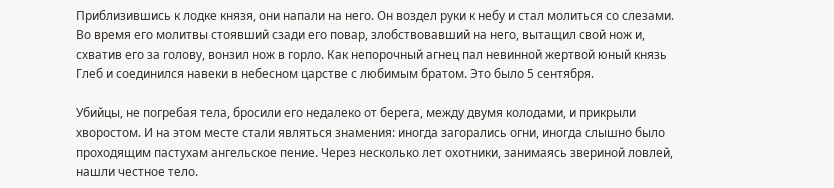Приблизившись к лодке князя, они напали на него. Он воздел руки к небу и стал молиться со слезами. Во время его молитвы стоявший сзади его повар, злобствовавший на него, вытащил свой нож и, схватив его за голову, вонзил нож в горло. Как непорочный агнец пал невинной жертвой юный князь Глеб и соединился навеки в небесном царстве с любимым братом. Это было 5 сентября.

Убийцы, не погребая тела, бросили его недалеко от берега, между двумя колодами, и прикрыли хворостом. И на этом месте стали являться знамения: иногда загорались огни, иногда слышно было проходящим пастухам ангельское пение. Через несколько лет охотники, занимаясь звериной ловлей, нашли честное тело.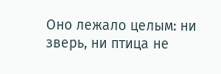Оно лежало целым: ни зверь, ни птица не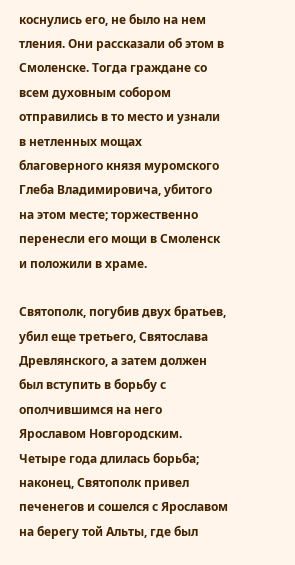коснулись его, не было на нем тления. Они рассказали об этом в Смоленске. Тогда граждане со всем духовным собором отправились в то место и узнали в нетленных мощах благоверного князя муромского Глеба Владимировича, убитого на этом месте; торжественно перенесли его мощи в Смоленск и положили в храме.

Святополк, погубив двух братьев, убил еще третьего, Святослава Древлянского, а затем должен был вступить в борьбу с ополчившимся на него Ярославом Новгородским. Четыре года длилась борьба; наконец, Святополк привел печенегов и сошелся с Ярославом на берегу той Альты, где был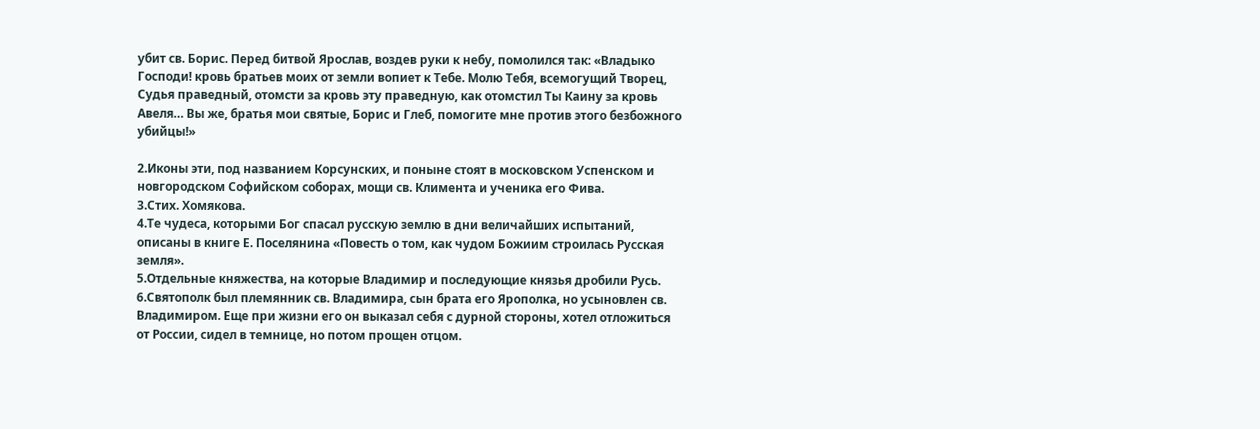убит св. Борис. Перед битвой Ярослав, воздев руки к небу, помолился так: «Владыко Господи! кровь братьев моих от земли вопиет к Тебе. Молю Тебя, всемогущий Творец, Судья праведный, отомсти за кровь эту праведную, как отомстил Ты Каину за кровь Авеля… Вы же, братья мои святые, Борис и Глеб, помогите мне против этого безбожного убийцы!»

2.Иконы эти, под названием Корсунских, и поныне стоят в московском Успенском и новгородском Софийском соборах, мощи св. Климента и ученика его Фива.
3.Стих. Хомякова.
4.Те чудеса, которыми Бог спасал русскую землю в дни величайших испытаний, описаны в книге Е. Поселянина «Повесть о том, как чудом Божиим строилась Русская земля».
5.Отдельные княжества, на которые Владимир и последующие князья дробили Русь.
6.Святополк был племянник св. Владимира, сын брата его Ярополка, но усыновлен св. Владимиром. Еще при жизни его он выказал себя с дурной стороны, хотел отложиться от России, сидел в темнице, но потом прощен отцом.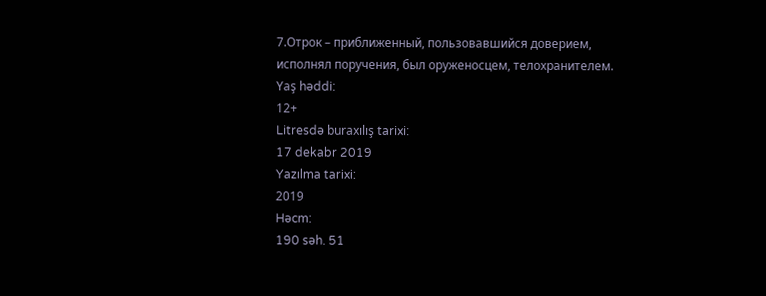7.Отрок – приближенный, пользовавшийся доверием, исполнял поручения, был оруженосцем, телохранителем.
Yaş həddi:
12+
Litresdə buraxılış tarixi:
17 dekabr 2019
Yazılma tarixi:
2019
Həcm:
190 səh. 51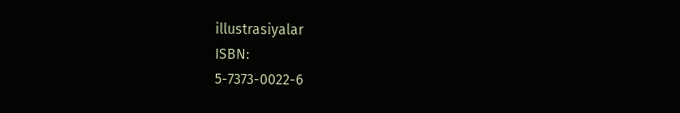illustrasiyalar
ISBN:
5-7373-0022-6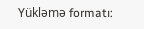Yükləmə formatı: